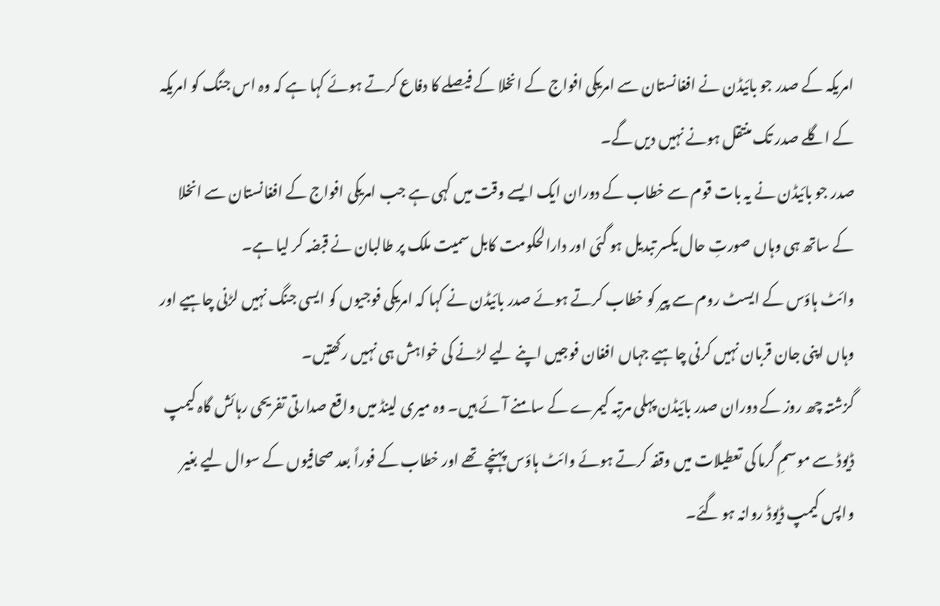امریکہ کے صدر جو بائیڈن نے افغانستان سے امریکی افواج کے انخلا کے فیصلے کا دفاع کرتے ہوئے کہا ہے کہ وہ اس جنگ کو امریکہ کے اگلے صدر تک منتقل ہونے نہیں دیں گے۔
صدر جو بائیڈن نے یہ بات قوم سے خطاب کے دوران ایک ایسے وقت میں کہی ہے جب امریکی افواج کے افغانستان سے انخلا کے ساتھ ہی وہاں صورتِ حال یکسر تبدیل ہو گئی اور دارالحکومت کابل سمیت ملک پر طالبان نے قبضہ کر لیا ہے۔
وائٹ ہاؤس کے ایسٹ روم سے پیر کو خطاب کرتے ہوئے صدر بائیڈن نے کہا کہ امریکی فوجیوں کو ایسی جنگ نہیں لڑنی چاہیے اور وہاں اپنی جان قربان نہیں کرنی چاہیے جہاں افغان فوجیں اپنے لیے لڑنے کی خواہش ہی نہیں رکھتیں۔
گزشتہ چھ روز کے دوران صدر بائیڈن پہلی مرتبہ کیمرے کے سامنے آئے ہیں۔ وہ میری لینڈ میں واقع صدارتی تفریحی رہائش گاہ کیمپ ڈیوڈ سے موسمِ گرما کی تعطیلات میں وقفہ کرتے ہوئے وائٹ ہاؤس پہنچے تھے اور خطاب کے فوراً بعد صحافیوں کے سوال لیے بغیر واپس کیمپ ڈیوڈ روانہ ہو گئے۔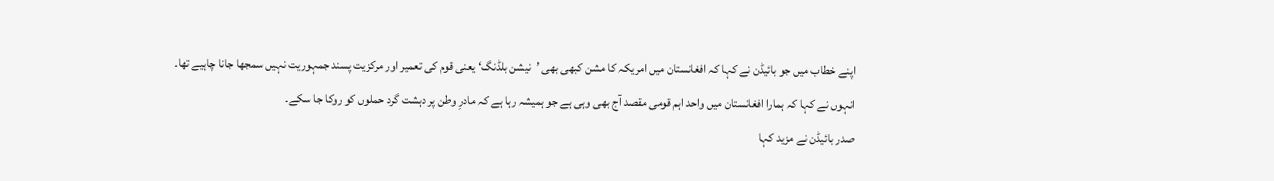اپنے خطاب میں جو بائیڈن نے کہا کہ افغانستان میں امریکہ کا مشن کبھی بھی ’نیشن بلڈنگ‘ یعنی قوم کی تعمیر اور مرکزیت پسند جمہوریت نہیں سمجھا جانا چاہیے تھا۔
انہوں نے کہا کہ ہمارا افغانستان میں واحد اہم قومی مقصد آج بھی وہی ہے جو ہمیشہ رہا ہے کہ مادرِ وطن پر دہشت گرد حملوں کو روکا جا سکے۔
صدر بائیڈن نے مزید کہا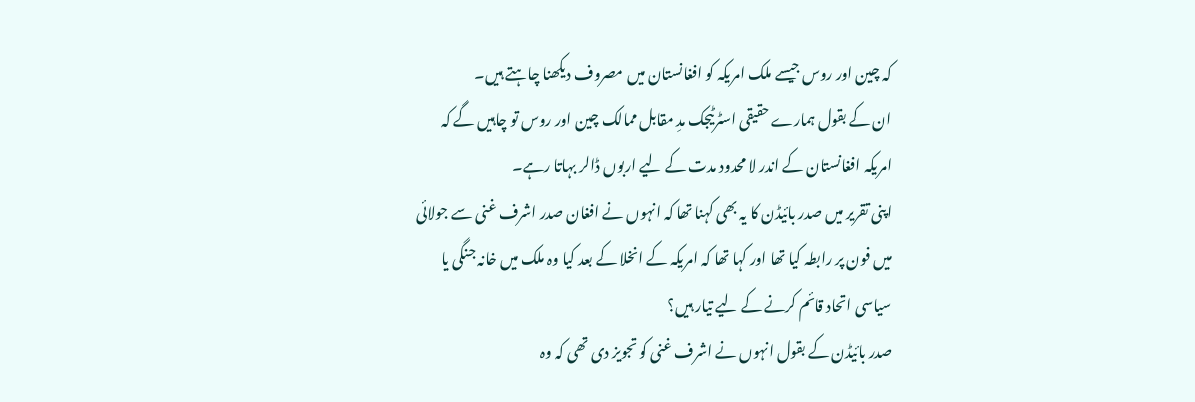کہ چین اور روس جیسے ملک امریکہ کو افغانستان میں مصروف دیکھنا چاہتے ہیں۔
ان کے بقول ہمارے حقیقی اسٹرٹیجک مدِ مقابل ممالک چین اور روس تو چاہیں گے کہ امریکہ افغانستان کے اندر لا محدود مدت کے لیے اربوں ڈالر بہاتا رہے۔
اپنی تقریر میں صدر بائیڈن کا یہ بھی کہنا تھا کہ انہوں نے افغان صدر اشرف غنی سے جولائی میں فون پر رابطہ کیا تھا اور کہا تھا کہ امریکہ کے انخلا کے بعد کیا وہ ملک میں خانہ جنگی یا سیاسی اتحاد قائم کرنے کے لیے تیار ہیں؟
صدر بائیڈن کے بقول انہوں نے اشرف غنی کو تجویز دی تھی کہ وہ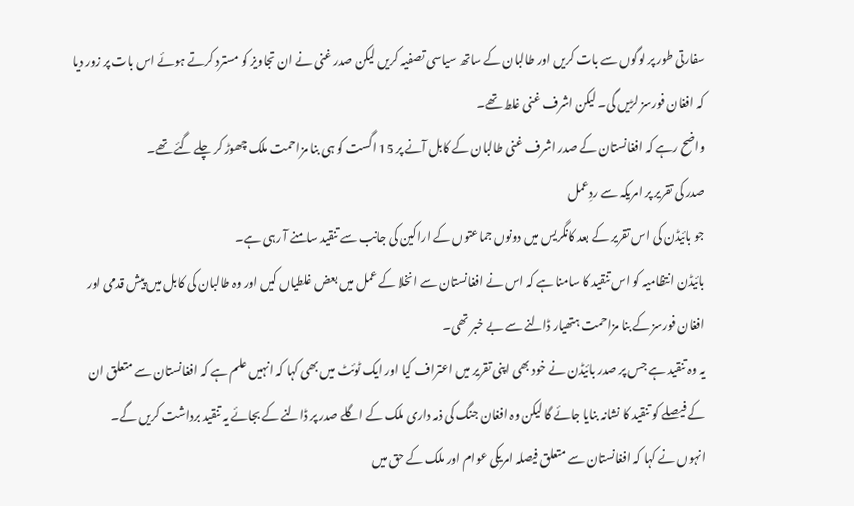سفارتی طور پر لوگوں سے بات کریں اور طالبان کے ساتھ سیاسی تصفیہ کریں لیکن صدر غنی نے ان تجاویز کو مسترد کرتے ہوئے اس بات پر زور دیا کہ افغان فورسز لڑیں گی۔ لیکن اشرف غنی غلط تھے۔
واضح رہے کہ افغانستان کے صدر اشرف غنی طالبان کے کابل آنے پر 15 اگست کو ہی بنا مزاحمت ملک چھوڑ کر چلے گئے تھے۔
صدر کی تقریر پر امریکہ سے ردِعمل
جو بائیڈن کی اس تقریر کے بعد کانگریس میں دونوں جماعتوں کے اراکین کی جانب سے تنقید سامنے آ رہی ہے۔
بائیڈن انتظامیہ کو اس تنقید کا سامنا ہے کہ اس نے افغانستان سے انخلا کے عمل میں بعض غلطیاں کیں اور وہ طالبان کی کابل میں پیش قدمی اور افغان فورسز کے بنا مزاحمت ہتھیار ڈالنے سے بے خبر تھی۔
یہ وہ تنقید ہے جس پر صدر بائیڈن نے خود بھی اپنی تقریر میں اعتراف کیا اور ایک ٹوئٹ میں بھی کہا کہ انہیں علم ہے کہ افغانستان سے متعلق ان کے فیصلے کو تنقید کا نشانہ بنایا جائے گا لیکن وہ افغان جنگ کی ذمہ داری ملک کے اگلے صدر پر ڈالنے کے بجائے یہ تنقید برداشت کریں گے۔
انہوں نے کہا کہ افغانستان سے متعلق فیصلہ امریکی عوام اور ملک کے حق میں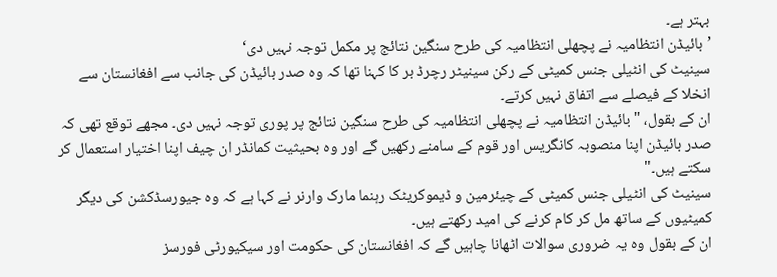بہتر ہے۔
’بائیڈن انتظامیہ نے پچھلی انتظامیہ کی طرح سنگین نتائج پر مکمل توجہ نہیں دی‘
سینیٹ کی انٹیلی جنس کمیٹی کے رکن سینیٹر رچرڈ بر کا کہنا تھا کہ وہ صدر بائیڈن کی جانب سے افغانستان سے انخلا کے فیصلے سے اتفاق نہیں کرتے۔
ان کے بقول، "بائیڈن انتظامیہ نے پچھلی انتظامیہ کی طرح سنگین نتائج پر پوری توجہ نہیں دی۔ مجھے توقع تھی کہ صدر بائیڈن اپنا منصوبہ کانگریس اور قوم کے سامنے رکھیں گے اور وہ بحیثیت کمانڈر ان چیف اپنا اختیار استعمال کر سکتے ہیں۔"
سینیٹ کی انٹیلی جنس کمیٹی کے چیئرمین و ڈیموکریٹک رہنما مارک وارنر نے کہا ہے کہ وہ جیورسڈکشن کی دیگر کمیٹیوں کے ساتھ مل کر کام کرنے کی امید رکھتے ہیں۔
ان کے بقول وہ یہ ضروری سوالات اٹھانا چاہیں گے کہ افغانستان کی حکومت اور سیکیورٹی فورسز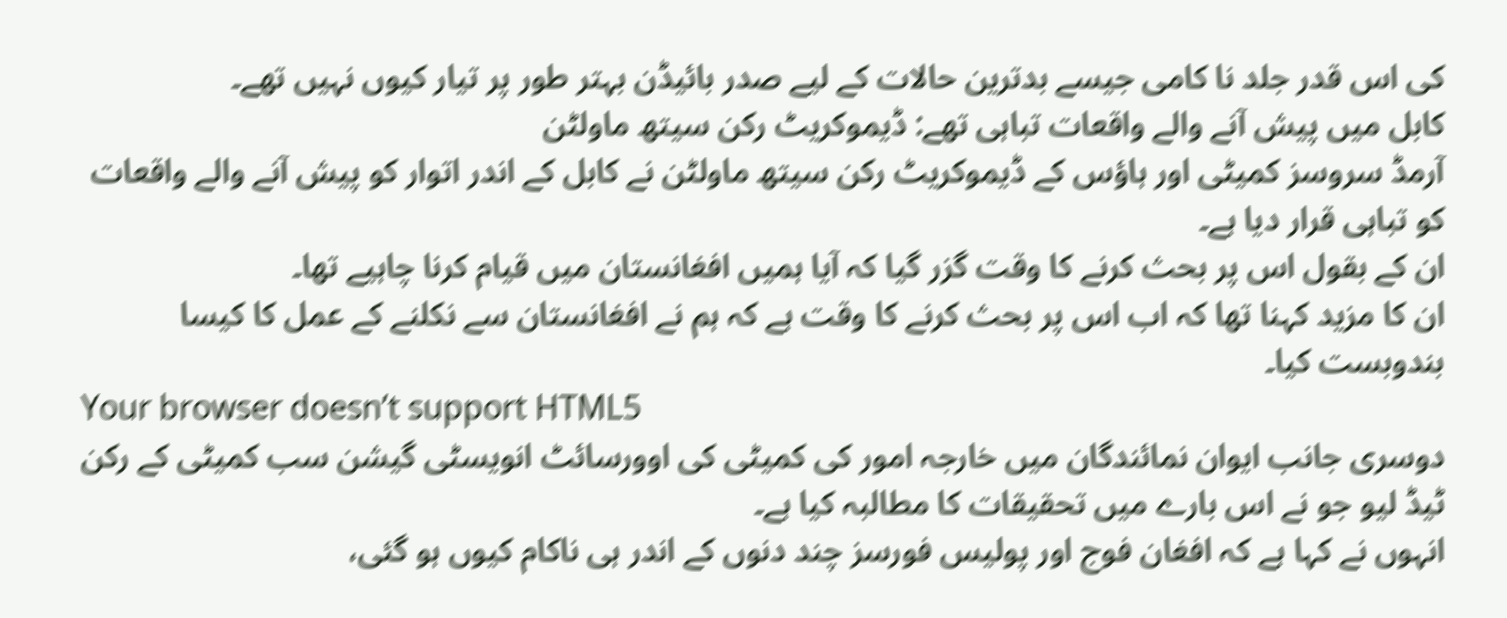کی اس قدر جلد نا کامی جیسے بدترین حالات کے لیے صدر بائیڈن بہتر طور پر تیار کیوں نہیں تھے۔
کابل میں پیش آنے والے واقعات تباہی تھے: ڈیموکریٹ رکن سیتھ ماولٹن
آرمڈ سروسز کمیٹی اور ہاؤس کے ڈیموکریٹ رکن سیتھ ماولٹن نے کابل کے اندر اتوار کو پیش آنے والے واقعات کو تباہی قرار دیا ہے۔
ان کے بقول اس پر بحث کرنے کا وقت گزر گیا کہ آیا ہمیں افغانستان میں قیام کرنا چاہیے تھا۔
ان کا مزید کہنا تھا کہ اب اس پر بحث کرنے کا وقت ہے کہ ہم نے افغانستان سے نکلنے کے عمل کا کیسا بندوبست کیا۔
Your browser doesn’t support HTML5
دوسری جانب ایوان نمائندگان میں خارجہ امور کی کمیٹی کی اوورسائٹ انویسٹی گیشن سب کمیٹی کے رکن ٹیڈ لیو جو نے اس بارے میں تحقیقات کا مطالبہ کیا ہے۔
انہوں نے کہا ہے کہ افغان فوج اور پولیس فورسز چند دنوں کے اندر ہی ناکام کیوں ہو گئی،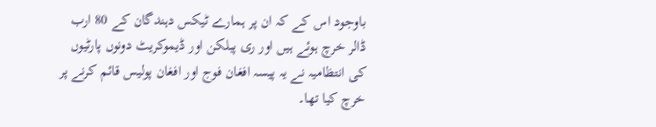باوجود اس کے کہ ان پر ہمارے ٹیکس دہندگان کے 80 ارب ڈالر خرچ ہوئے ہیں اور ری پبلکن اور ڈیموکریٹ دونوں پارٹیوں کی انتظامیہ نے یہ پیسہ افغان فوج اور افغان پولیس قائم کرنے پر خرچ کیا تھا۔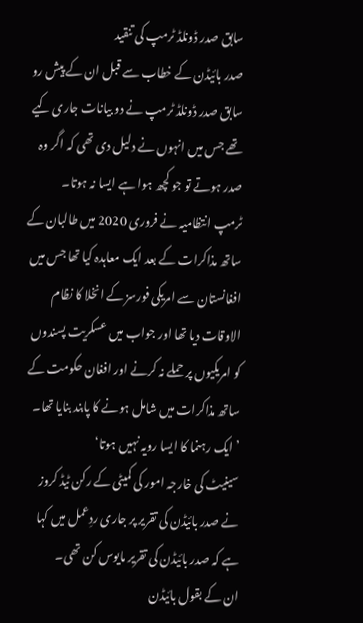سابق صدر ڈونلڈ ٹرمپ کی تنقید
صدر بائیڈن کے خطاب سے قبل ان کے پیش رو سابق صدر ڈونلڈ ٹرمپ نے دو بیانات جاری کیے تھے جس میں انہوں نے دلیل دی تھی کہ اگر وہ صدر ہوتے تو جو کچھ ہوا ہے ایسا نہ ہوتا۔
ٹرمپ انتظامیہ نے فروری 2020 میں طالبان کے ساتھ مذاکرات کے بعد ایک معاہدہ کیا تھا جس میں افغانستان سے امریکی فورسز کے انخلا کا نظام الاوقات دیا تھا اور جواب میں عسکریت پسندوں کو امریکیوں پر حملے نہ کرنے اور افغان حکومت کے ساتھ مذاکرات میں شامل ہونے کا پابند بنایا تھا۔
’ایک رہنما کا ایسا رویہ نہیں ہوتا‘
سینیٹ کی خارجہ امور کی کمیٹی کے رکن ٹیڈ کروز نے صدر بائیڈن کی تقریر پر جاری ردِعمل میں کہا ہے کہ صدر بائیڈن کی تقریر مایوس کن تھی۔
ان کے بقول بائیڈن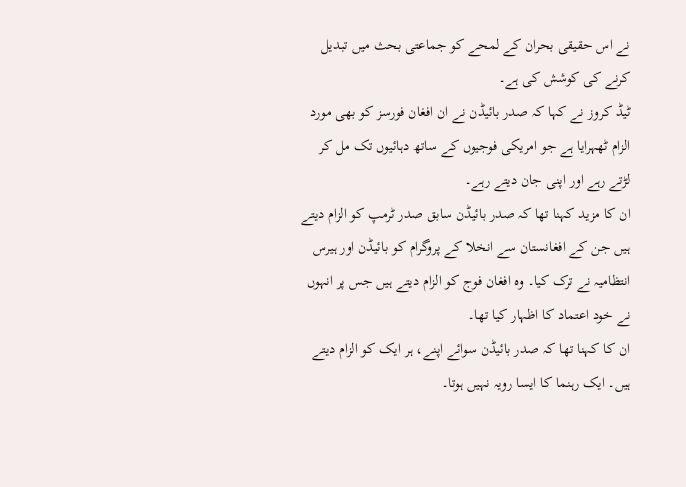نے اس حقیقی بحران کے لمحے کو جماعتی بحث میں تبدیل کرنے کی کوشش کی ہے۔
ٹیڈ کروز نے کہا کہ صدر بائیڈن نے ان افغان فورسز کو بھی مورد الزام ٹھہرایا ہے جو امریکی فوجیوں کے ساتھ دہائیوں تک مل کر لڑتے رہے اور اپنی جان دیتے رہے۔
ان کا مزید کہنا تھا کہ صدر بائیڈن سابق صدر ٹرمپ کو الزام دیتے ہیں جن کے افغانستان سے انخلا کے پروگرام کو بائیڈن اور ہیرس انتظامیہ نے ترک کیا۔ وہ افغان فوج کو الزام دیتے ہیں جس پر انہوں نے خود اعتماد کا اظہار کیا تھا۔
ان کا کہنا تھا کہ صدر بائیڈن سوائے اپنے، ہر ایک کو الزام دیتے ہیں۔ ایک رہنما کا ایسا رویہ نہیں ہوتا۔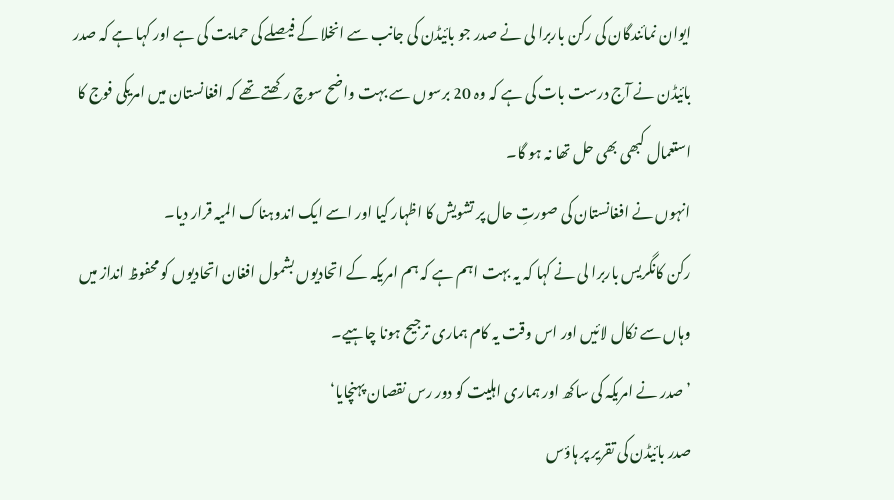ایوان نمائندگان کی رکن باربرا لی نے صدر جو بائیڈن کی جانب سے انخلا کے فیصلے کی حمایت کی ہے اور کہا ہے کہ صدر بائیڈن نے آج درست بات کی ہے کہ وہ 20 برسوں سے بہت واضح سوچ رکھتے تھے کہ افغانستان میں امریکی فوج کا استعمال کبھی بھی حل تھا نہ ہو گا۔
انہوں نے افغانستان کی صورتِ حال پر تشویش کا اظہار کیا اور اسے ایک اندوہناک المیہ قرار دیا۔
رکن کانگریس باربرا لی نے کہا کہ یہ بہت اہم ہے کہ ہم امریکہ کے اتحادیوں بشمول افغان اتحادیوں کو محفوظ انداز میں وہاں سے نکال لائیں اور اس وقت یہ کام ہماری ترجیح ہونا چاہیے۔
’صدر نے امریکہ کی ساکھ اور ہماری اہلیت کو دور رس نقصان پہنچایا‘
صدر بائیڈن کی تقریر پر ہاؤس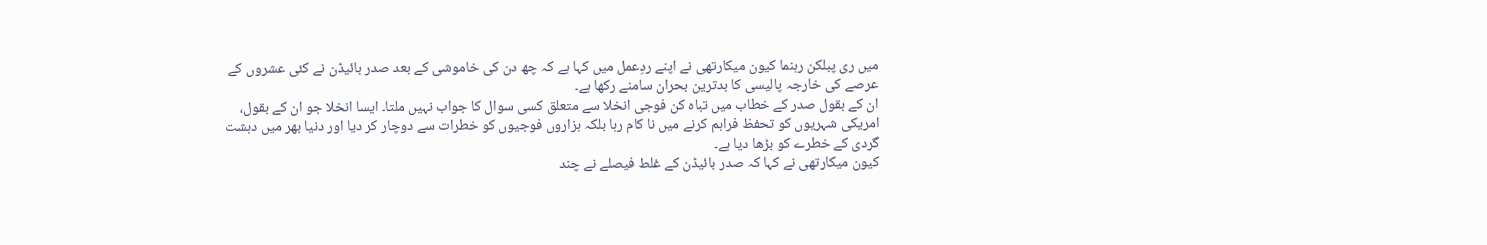میں ری پبلکن رہنما کیون میکارتھی نے اپنے ردِعمل میں کہا ہے کہ چھ دن کی خاموشی کے بعد صدر بائیڈن نے کئی عشروں کے عرصے کی خارجہ پالیسی کا بدترین بحران سامنے رکھا ہے۔
ان کے بقول صدر کے خطاب میں تباہ کن فوجی انخلا سے متعلق کسی سوال کا جواب نہیں ملتا۔ ایسا انخلا جو ان کے بقول، امریکی شہریوں کو تحفظ فراہم کرنے میں نا کام رہا بلکہ ہزاروں فوجیوں کو خطرات سے دوچار کر دیا اور دنیا بھر میں دہشت گردی کے خطرے کو بڑھا دیا ہے۔
کیون میکارتھی نے کہا کہ صدر بائیڈن کے غلط فیصلے نے چند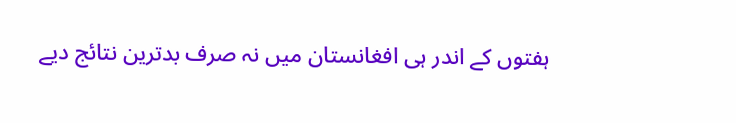ہفتوں کے اندر ہی افغانستان میں نہ صرف بدترین نتائج دیے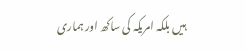ہیں بلکہ امریکہ کی ساکھ اور ہماری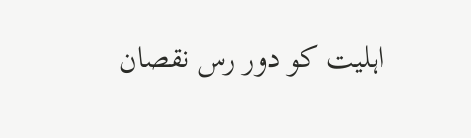اہلیت کو دور رس نقصان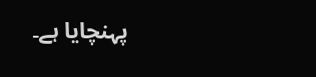پہنچایا ہے۔